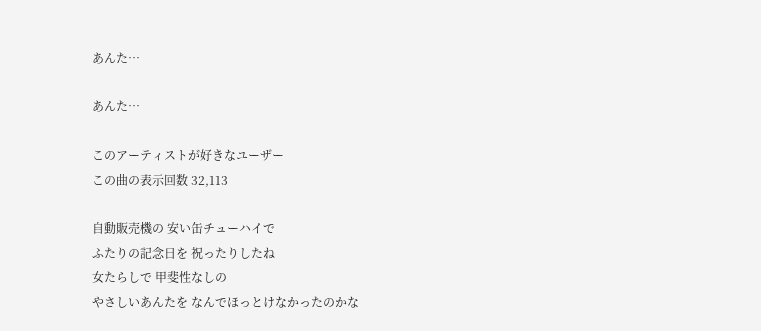あんた…

あんた…

このアーティストが好きなユーザー
この曲の表示回数 32,113

自動販売機の 安い缶チューハイで
ふたりの記念日を 祝ったりしたね
女たらしで 甲斐性なしの
やさしいあんたを なんでほっとけなかったのかな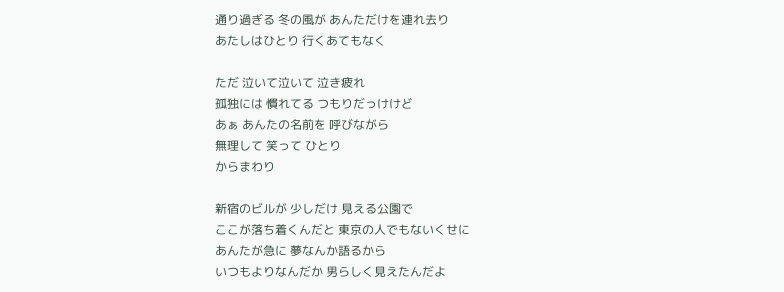通り過ぎる 冬の風が あんただけを連れ去り
あたしはひとり 行くあてもなく

ただ 泣いて泣いて 泣き疲れ
孤独には 慣れてる つもりだっけけど
あぁ あんたの名前を 呼びながら
無理して 笑って ひとり
からまわり

新宿のビルが 少しだけ 見える公園で
ここが落ち着くんだと 東京の人でもないくせに
あんたが急に 夢なんか語るから
いつもよりなんだか 男らしく見えたんだよ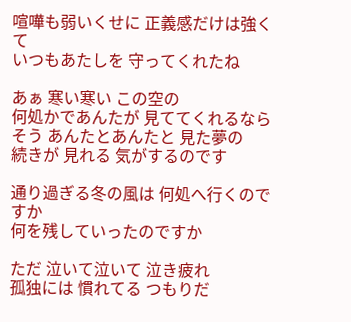喧嘩も弱いくせに 正義感だけは強くて
いつもあたしを 守ってくれたね

あぁ 寒い寒い この空の
何処かであんたが 見ててくれるなら
そう あんたとあんたと 見た夢の
続きが 見れる 気がするのです

通り過ぎる冬の風は 何処へ行くのですか
何を残していったのですか

ただ 泣いて泣いて 泣き疲れ
孤独には 慣れてる つもりだ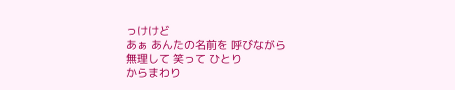っけけど
あぁ あんたの名前を 呼びながら
無理して 笑って ひとり
からまわり